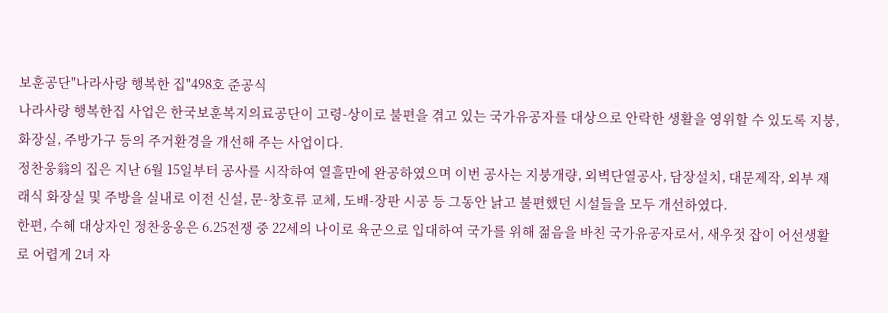보훈공단"나라사랑 행복한 집"498호 준공식
나라사랑 행복한집 사업은 한국보훈복지의료공단이 고령-상이로 불편을 겪고 있는 국가유공자를 대상으로 안락한 생활을 영위할 수 있도록 지붕, 화장실, 주방가구 등의 주거환경을 개선해 주는 사업이다.
정찬웅翁의 집은 지난 6월 15일부터 공사를 시작하여 열흘만에 완공하였으며 이번 공사는 지붕개량, 외벽단열공사, 담장설치, 대문제작, 외부 재래식 화장실 및 주방을 실내로 이전 신설, 문-창호류 교체, 도배-장판 시공 등 그동안 낡고 불편했던 시설들을 모두 개선하였다.
한편, 수혜 대상자인 정찬웅옹은 6.25전쟁 중 22세의 나이로 육군으로 입대하여 국가를 위해 젊음을 바친 국가유공자로서, 새우젓 잡이 어선생활로 어렵게 2녀 자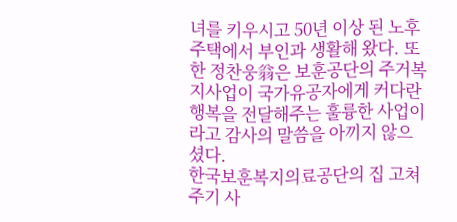녀를 키우시고 50년 이상 된 노후주택에서 부인과 생활해 왔다. 또한 정찬웅翁은 보훈공단의 주거복지사업이 국가유공자에게 커다란 행복을 전달해주는 훌륭한 사업이라고 감사의 말씀을 아끼지 않으셨다.
한국보훈복지의료공단의 집 고쳐주기 사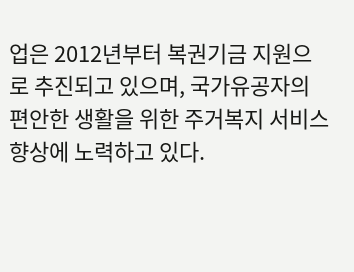업은 2012년부터 복권기금 지원으로 추진되고 있으며, 국가유공자의 편안한 생활을 위한 주거복지 서비스 향상에 노력하고 있다.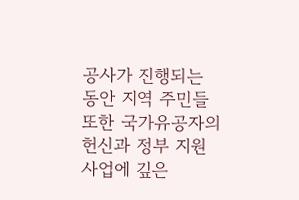공사가 진행되는 동안 지역 주민들 또한 국가유공자의 헌신과 정부 지원 사업에 깊은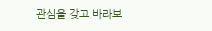관심을 갖고 바라보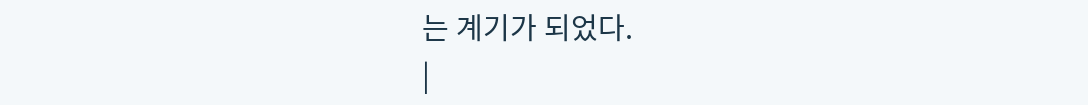는 계기가 되었다.
|